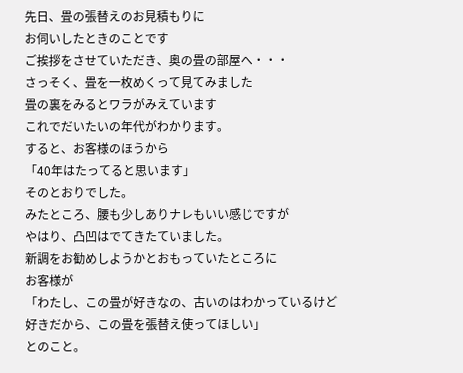先日、畳の張替えのお見積もりに
お伺いしたときのことです
ご挨拶をさせていただき、奥の畳の部屋へ・・・
さっそく、畳を一枚めくって見てみました
畳の裏をみるとワラがみえています
これでだいたいの年代がわかります。
すると、お客様のほうから
「40年はたってると思います」
そのとおりでした。
みたところ、腰も少しありナレもいい感じですが
やはり、凸凹はでてきたていました。
新調をお勧めしようかとおもっていたところに
お客様が
「わたし、この畳が好きなの、古いのはわかっているけど
好きだから、この畳を張替え使ってほしい」
とのこと。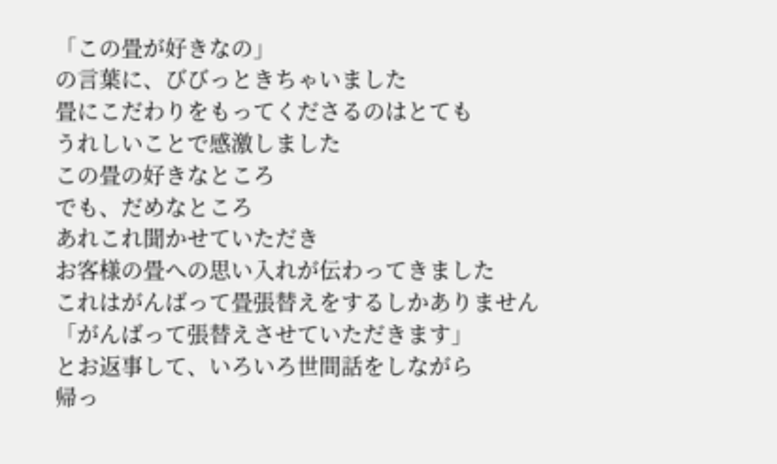「この畳が好きなの」
の言葉に、びびっときちゃいました
畳にこだわりをもってくださるのはとても
うれしいことで感激しました
この畳の好きなところ
でも、だめなところ
あれこれ聞かせていただき
お客様の畳への思い入れが伝わってきました
これはがんばって畳張替えをするしかありません
「がんばって張替えさせていただきます」
とお返事して、いろいろ世間話をしながら
帰っ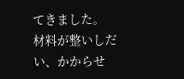てきました。
材料が整いしだい、かからせ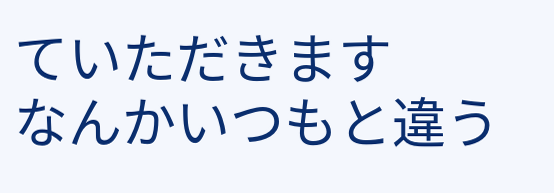ていただきます
なんかいつもと違う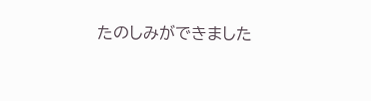たのしみができました